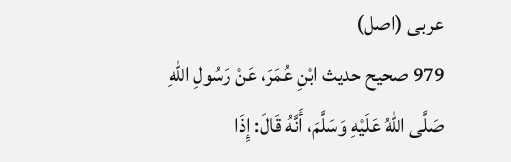عربی (اصل)
979 صحيح حديث ابْنِ عُمَرَ، عَنْ رَسُولِ اللهِ صَلَّى اللهُ عَلَيْهِ وَسَلَّمَ، أَنَّهُ قَالَ: إِذَا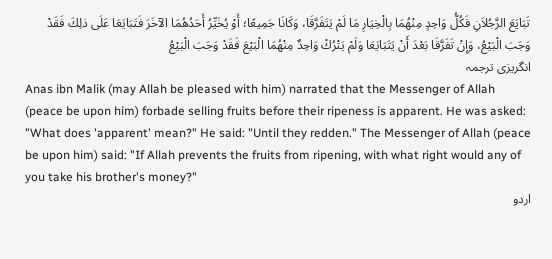تَبَايَعَ الرَّجُلاَنِ فَكُلُّ وَاحِدٍ مِنْهُمَا بِالْخِيَارِ مَا لَمْ يَتَفَرَّقَا، وَكَانَا جَمِيعًا؛ أَوْ يُخَيِّرُ أَحَدُهُمَا الآخَرَ فَتَبَايَعَا عَلَى ذلِكَ فَقَدْ وَجَبَ الْبَيْعُ، وَإِنْ تَفَرَّقَا بَعْدَ أَنْ يَتَبَايَعَا وَلَمْ يَتْرُكْ وَاحِدٌ مِنْهُمَا الْبَيْعَ فَقَدْ وَجَبَ الْبَيْعُ
انگریزی ترجمہ
Anas ibn Malik (may Allah be pleased with him) narrated that the Messenger of Allah (peace be upon him) forbade selling fruits before their ripeness is apparent. He was asked: "What does 'apparent' mean?" He said: "Until they redden." The Messenger of Allah (peace be upon him) said: "If Allah prevents the fruits from ripening, with what right would any of you take his brother's money?"
اردو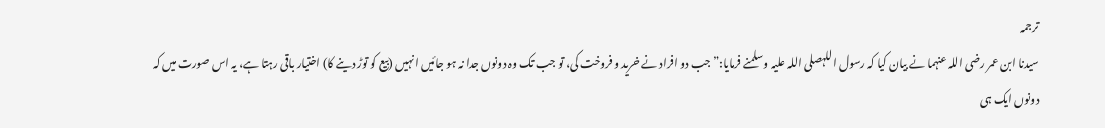ترجمہ
سیدنا ابن عمر رضی اللہ عنہما نے بیان کیا کہ رسول اللہصلی اللہ علیہ وسلمنے فرمایا:”جب دو افراد نے خرید و فروخت کی، تو جب تک وہ دونوں جدا نہ ہو جائیں انہیں (بیع کو توڑ دینے کا) اختیار باقی رہتا ہے، یہ اس صورت میں کہ دونوں ایک ہی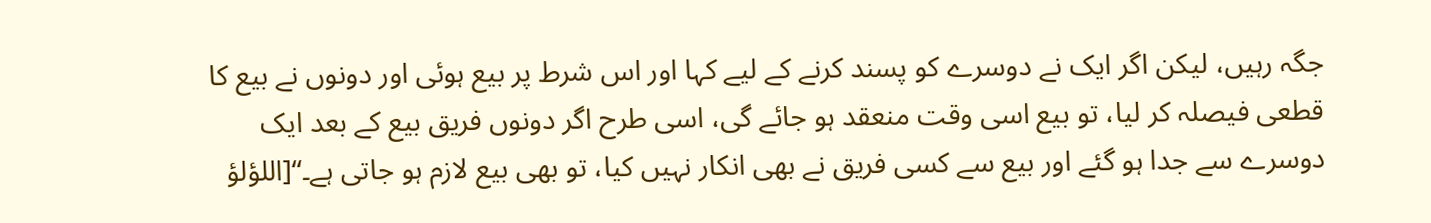جگہ رہیں، لیکن اگر ایک نے دوسرے کو پسند کرنے کے لیے کہا اور اس شرط پر بیع ہوئی اور دونوں نے بیع کا قطعی فیصلہ کر لیا، تو بیع اسی وقت منعقد ہو جائے گی، اسی طرح اگر دونوں فریق بیع کے بعد ایک دوسرے سے جدا ہو گئے اور بیع سے کسی فریق نے بھی انکار نہیں کیا، تو بھی بیع لازم ہو جاتی ہے۔“[اللؤلؤ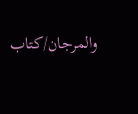والمرجان/كتاب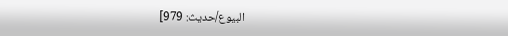البيوع/حدیث: 979]